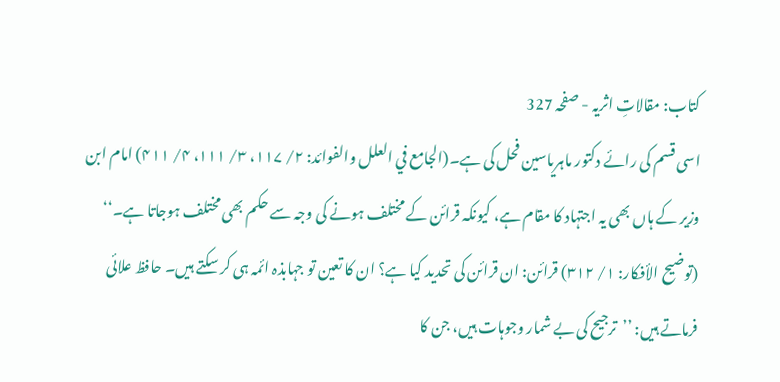کتاب: مقالاتِ اثریہ - صفحہ 327
اسی قسم کی رائے دکتور ماہریاسین فحل کی ہے۔(الجامع في العلل والفوائد: ۲/ ۱۱۷، ۳/ ۱۱۱، ۴/ ۴۱۱) امام ابن وزیر کے ہاں بھی یہ اجتہاد کا مقام ہے، کیونکہ قرائن کے مختلف ہونے کی وجہ سے حکم بھی مختلف ہوجاتا ہے۔‘‘ (توضیح الأفکار: ۱/ ۳۱۲) قرائن: ان قرائن کی تحدید کیا ہے؟ ان کا تعین تو جہابذہ ائمہ ہی کر سکتے ہیں۔ حافظ علائی فرماتے ہیں: ’’ترجیح کی بے شمار وجوہات ہیں، جن کا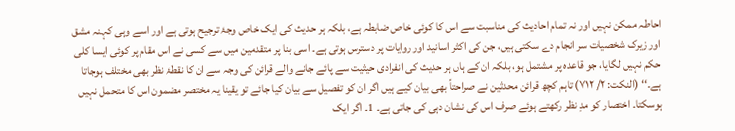احاطہ ممکن نہیں اور نہ تمام احادیث کی مناسبت سے اس کا کوئی خاص ضابطہ ہے، بلکہ ہر حدیث کی ایک خاص وجۂ ترجیح ہوتی ہے اور اسے وہی کہنہ مشق اور زیرک شخصیات سر انجام دے سکتی ہیں، جن کی اکثر اسانید اور روایات پر دسترس ہوتی ہے۔ اسی بنا پر متقدمین میں سے کسی نے اس مقام پر کوئی ایسا کلی حکم نہیں لگایا، جو قاعدہ پر مشتمل ہو، بلکہ ان کے ہاں ہر حدیث کی انفرادی حیثیت سے پائے جانے والے قرائن کی وجہ سے ان کا نقطۂ نظر بھی مختلف ہوجاتا ہے۔‘‘ (النکت: ۲/ ۷۱۲) تاہم کچھ قرائن محدثین نے صراحتاً بھی بیان کیے ہیں اگر ان کو تفصیل سے بیان کیا جائے تو یقینا یہ مختصر مضمون اس کا متحمل نہیں ہوسکتا۔ اختصار کو مدِ نظر رکھتے ہوئے صرف اس کی نشان دہی کی جاتی ہے۔ 1۔ اگر ایک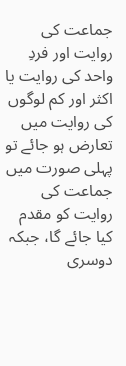جماعت کی روایت اور فردِ واحد کی روایت یا اکثر اور کم لوگوں کی روایت میں تعارض ہو جائے تو پہلی صورت میں جماعت کی روایت کو مقدم کیا جائے گا، جبکہ دوسری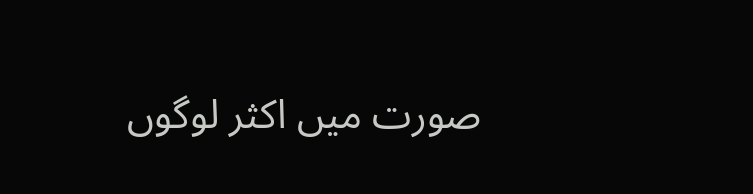صورت میں اکثر لوگوں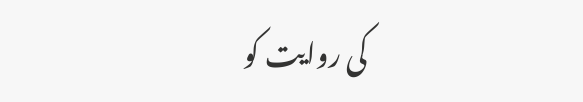کی روایت کو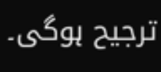ترجیح ہوگی۔